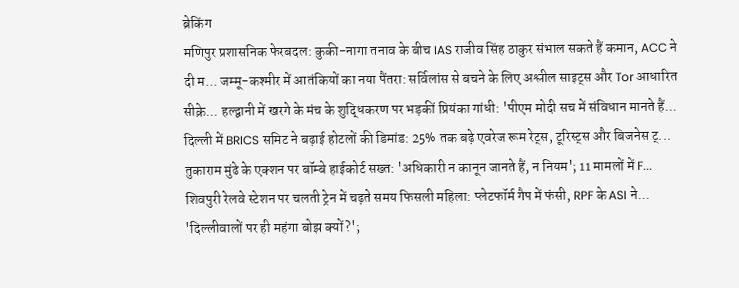ब्रेकिंग
मणिपुर प्रशासनिक फेरबदल: कुकी-नागा तनाव के बीच IAS राजीव सिंह ठाकुर संभाल सकते हैं कमान, ACC ने दी म... जम्मू-कश्मीर में आतंकियों का नया पैंतरा: सर्विलांस से बचने के लिए अश्लील साइट्स और Tor आधारित सीक्रे... हल्द्वानी में खरगे के मंच के शुद्धिकरण पर भड़कीं प्रियंका गांधी: 'पीएम मोदी सच में संविधान मानते हैं... दिल्ली में BRICS समिट ने बढ़ाई होटलों की डिमांड: 25% तक बढ़े एवरेज रूम रेट्स, टूरिस्ट्स और बिजनेस ट्... तुकाराम मुंढे के एक्शन पर बॉम्बे हाईकोर्ट सख्त: 'अधिकारी न कानून जानते हैं, न नियम'; 11 मामलों में F... शिवपुरी रेलवे स्टेशन पर चलती ट्रेन में चढ़ते समय फिसली महिला: प्लेटफॉर्म गैप में फंसी, RPF के ASI ने... 'दिल्लीवालों पर ही महंगा बोझ क्यों?';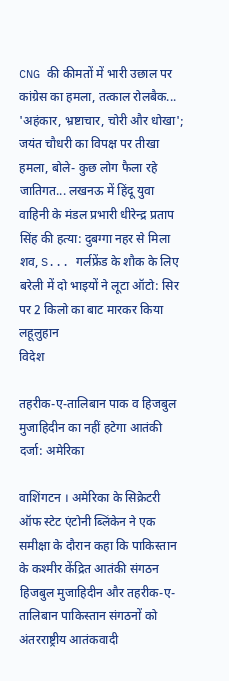CNG की कीमतों में भारी उछाल पर कांग्रेस का हमला, तत्काल रोलबैक... 'अहंकार, भ्रष्टाचार, चोरी और धोखा'; जयंत चौधरी का विपक्ष पर तीखा हमला, बोले- कुछ लोग फैला रहे जातिगत... लखनऊ में हिंदू युवा वाहिनी के मंडल प्रभारी धीरेन्द्र प्रताप सिंह की हत्या: दुबग्गा नहर से मिला शव, S... गर्लफ्रेंड के शौक के लिए बरेली में दो भाइयों ने लूटा ऑटो: सिर पर 2 किलो का बाट मारकर किया लहूलुहान
विदेश

तहरीक-ए-तालिबान पाक व हिजबुल मुजाहिदीन का नहीं हटेगा आतंकी दर्जा: अमेरिका

वाशिंगटन । अमेरिका के सिक्रेटरी ऑफ स्टेट एंटोनी ब्लिंकेन ने एक समीक्षा के दौरान कहा कि पाकिस्तान के कश्मीर केंद्रित आतंकी संगठन हिजबुल मुजाहिदीन और तहरीक-ए-तालिबान पाकिस्तान संगठनों को अंतरराष्ट्रीय आतंकवादी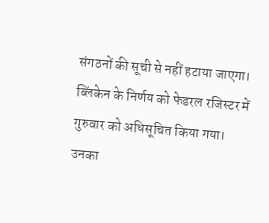संगठनों की सूची से नहीं हटाया जाएगा। ब्लिंकेन के निर्णय को फेडरल रजिस्टर में गुरुवार को अधिसूचित किया गया। उनका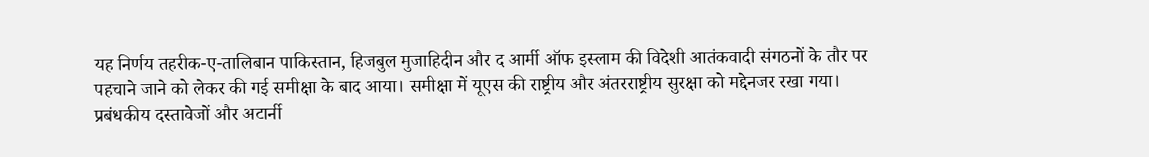यह निर्णय तहरीक-ए-तालिबान पाकिस्तान, हिजबुल मुजाहिदीन और द आर्मी ऑफ इस्लाम की विदेशी आतंकवादी संगठनों के तौर पर पहचाने जाने को लेकर की गई समीक्षा के बाद आया। समीक्षा में यूएस की राष्ट्रीय और अंतरराष्ट्रीय सुरक्षा को मद्देनजर रखा गया।
प्रबंधकीय दस्तावेजों और अटार्नी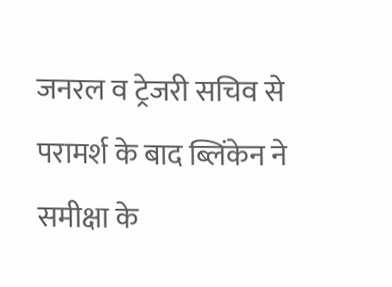जनरल व ट्रेजरी सचिव से परामर्श के बाद ब्लिंकेन ने समीक्षा के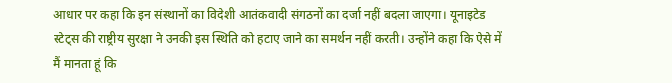आधार पर कहा कि इन संस्थानों का विदेशी आतंकवादी संगठनों का दर्जा नहीं बदला जाएगा। यूनाइटेड स्टेट्स की राष्ट्रीय सुरक्षा ने उनकी इस स्थिति को हटाए जाने का समर्थन नहीं करती। उन्होंने कहा कि ऐसे में मैं मानता हूं कि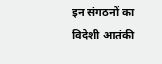इन संगठनों का विदेशी आतंकी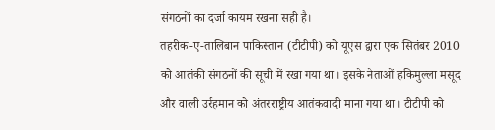संगठनों का दर्जा कायम रखना सही है।
तहरीक-ए-तालिबान पाकिस्तान (टीटीपी) को यूएस द्वारा एक सितंबर 2010 को आतंकी संगठनों की सूची में रखा गया था। इसके नेताओं हकिमुल्ला मसूद और वाली उर्रहमान को अंतरराष्ट्रीय आतंकवादी माना गया था। टीटीपी को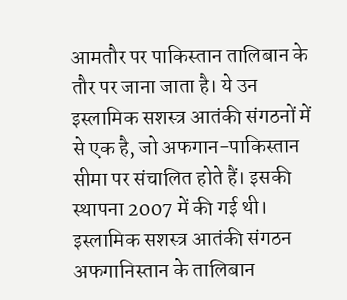आमतौर पर पाकिस्तान तालिबान के तौर पर जाना जाता है। ये उन इस्लामिक सशस्त्र आतंकी संगठनों में से एक है, जो अफगान-पाकिस्तान सीमा पर संचालित होते हैं। इसकी स्थापना 2007 में की गई थी।
इस्लामिक सशस्त्र आतंकी संगठन अफगानिस्तान के तालिबान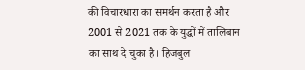की विचारधारा का समर्थन करता है और 2001 से 2021 तक के युद्धों में तालिबान का साथ दे चुका है। हिजबुल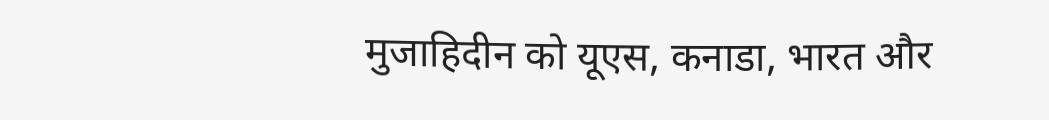मुजाहिदीन को यूएस, कनाडा, भारत और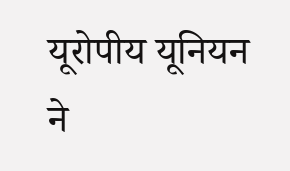यूरोपीय यूनियन ने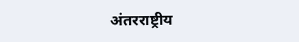अंतरराष्ट्रीय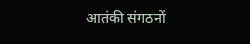आतंकी संगठनों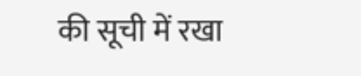की सूची में रखा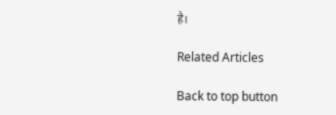है।

Related Articles

Back to top button